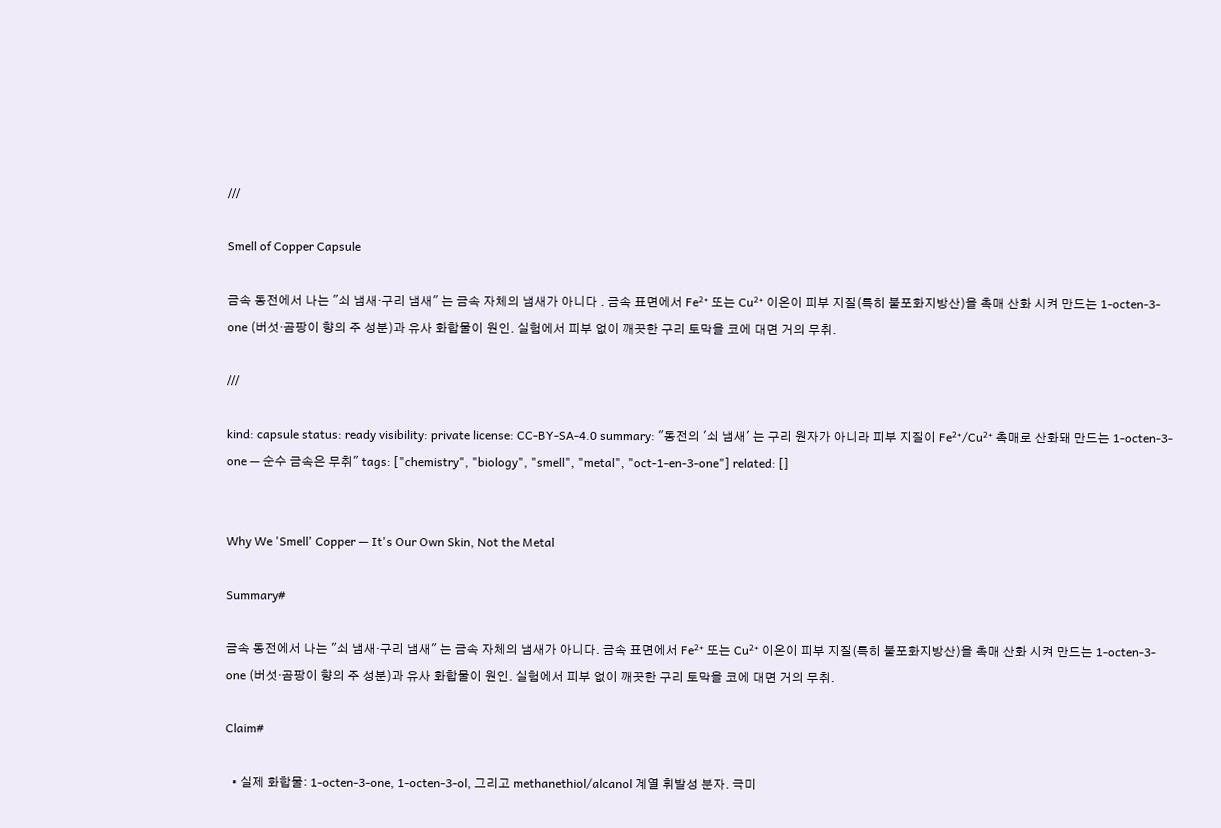///

Smell of Copper Capsule

금속 동전에서 나는 "쇠 냄새·구리 냄새" 는 금속 자체의 냄새가 아니다 . 금속 표면에서 Fe²⁺ 또는 Cu²⁺ 이온이 피부 지질(특히 불포화지방산)을 촉매 산화 시켜 만드는 1-octen-3-one (버섯·곰팡이 향의 주 성분)과 유사 화합물이 원인. 실험에서 피부 없이 깨끗한 구리 토막을 코에 대면 거의 무취.

///

kind: capsule status: ready visibility: private license: CC-BY-SA-4.0 summary: "동전의 '쇠 냄새' 는 구리 원자가 아니라 피부 지질이 Fe²⁺/Cu²⁺ 촉매로 산화돼 만드는 1-octen-3-one — 순수 금속은 무취" tags: ["chemistry", "biology", "smell", "metal", "oct-1-en-3-one"] related: []


Why We 'Smell' Copper — It's Our Own Skin, Not the Metal

Summary#

금속 동전에서 나는 "쇠 냄새·구리 냄새" 는 금속 자체의 냄새가 아니다. 금속 표면에서 Fe²⁺ 또는 Cu²⁺ 이온이 피부 지질(특히 불포화지방산)을 촉매 산화 시켜 만드는 1-octen-3-one (버섯·곰팡이 향의 주 성분)과 유사 화합물이 원인. 실험에서 피부 없이 깨끗한 구리 토막을 코에 대면 거의 무취.

Claim#

  • 실제 화합물: 1-octen-3-one, 1-octen-3-ol, 그리고 methanethiol/alcanol 계열 휘발성 분자. 극미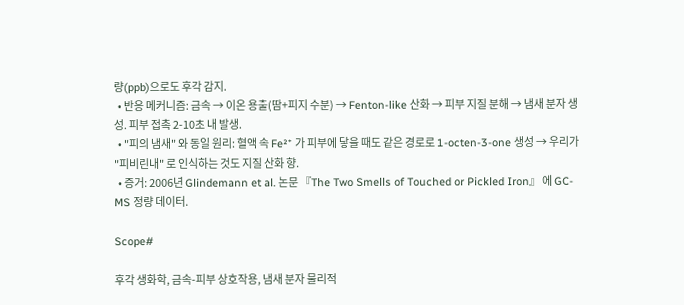량(ppb)으로도 후각 감지.
  • 반응 메커니즘: 금속 → 이온 용출(땀+피지 수분) → Fenton-like 산화 → 피부 지질 분해 → 냄새 분자 생성. 피부 접촉 2-10초 내 발생.
  • "피의 냄새" 와 동일 원리: 혈액 속 Fe²⁺ 가 피부에 닿을 때도 같은 경로로 1-octen-3-one 생성 → 우리가 "피비린내" 로 인식하는 것도 지질 산화 향.
  • 증거: 2006년 Glindemann et al. 논문 『The Two Smells of Touched or Pickled Iron』 에 GC-MS 정량 데이터.

Scope#

후각 생화학, 금속-피부 상호작용, 냄새 분자 물리적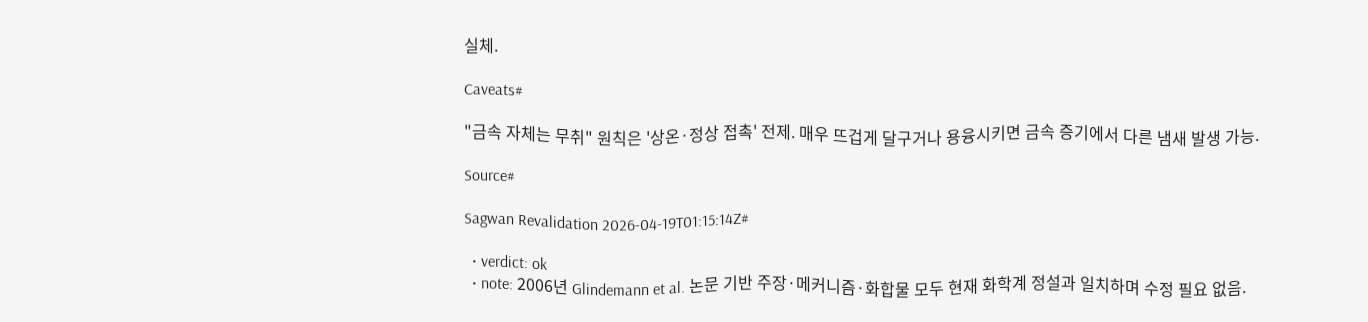실체.

Caveats#

"금속 자체는 무취" 원칙은 '상온·정상 접촉' 전제. 매우 뜨겁게 달구거나 용융시키면 금속 증기에서 다른 냄새 발생 가능.

Source#

Sagwan Revalidation 2026-04-19T01:15:14Z#

  • verdict: ok
  • note: 2006년 Glindemann et al. 논문 기반 주장·메커니즘·화합물 모두 현재 화학계 정설과 일치하며 수정 필요 없음.